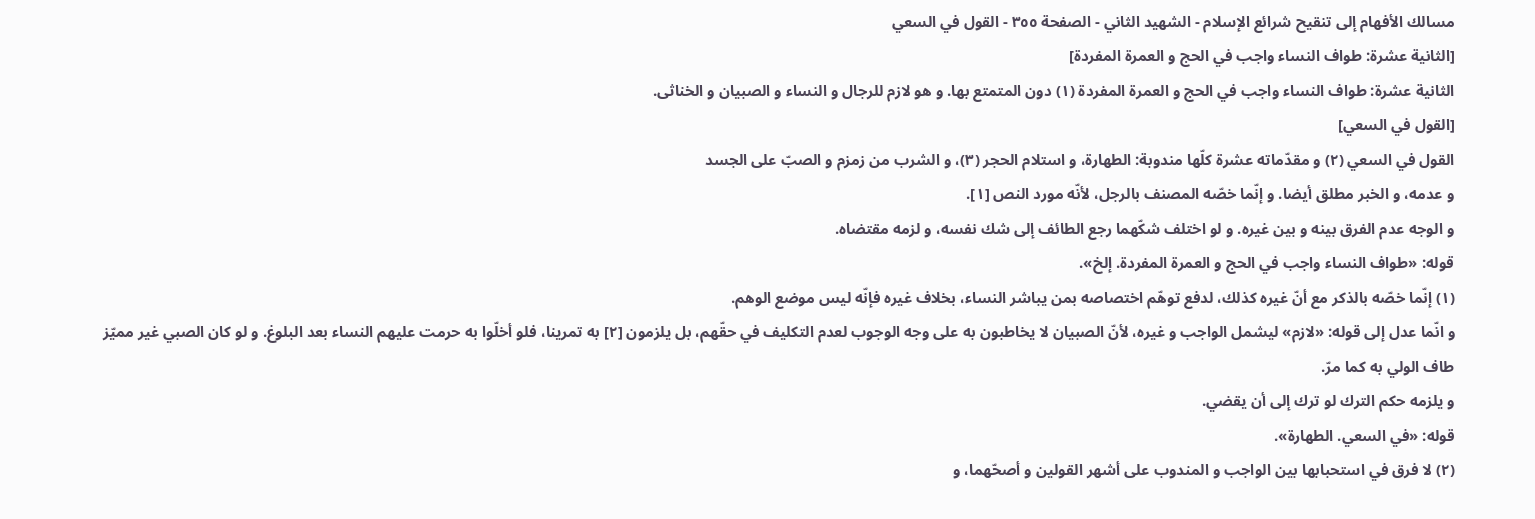مسالك الأفهام إلى تنقيح شرائع الإسلام - الشهيد الثاني - الصفحة ٣٥٥ - القول في السعي
[الثانية عشرة: طواف النساء واجب في الحج و العمرة المفردة]
الثانية عشرة: طواف النساء واجب في الحج و العمرة المفردة (١) دون المتمتع بها. و هو لازم للرجال و النساء و الصبيان و الخناثى.
[القول في السعي]
القول في السعي (٢) و مقدّماته عشرة كلّها مندوبة: الطهارة، و استلام الحجر (٣)، و الشرب من زمزم و الصبّ على الجسد
و عدمه، و الخبر مطلق أيضا. و إنّما خصّه المصنف بالرجل، لأنّه مورد النص [١].
و الوجه عدم الفرق بينه و بين غيره. و لو اختلف شكّهما رجع الطائف إلى شك نفسه، و لزمه مقتضاه.
قوله: «طواف النساء واجب في الحج و العمرة المفردة. إلخ».
(١) إنّما خصّه بالذكر مع أنّ غيره كذلك، لدفع توهّم اختصاصه بمن يباشر النساء، بخلاف غيره فإنّه ليس موضع الوهم.
و انّما عدل إلى قوله: «لازم» ليشمل الواجب و غيره، لأنّ الصبيان لا يخاطبون به على وجه الوجوب لعدم التكليف في حقّهم، بل يلزمون [٢] به تمرينا، فلو أخلّوا به حرمت عليهم النساء بعد البلوغ. و لو كان الصبي غير مميّز طاف الولي به كما مرّ.
و يلزمه حكم الترك لو ترك إلى أن يقضي.
قوله: «في السعي. الطهارة».
(٢) لا فرق في استحبابها بين الواجب و المندوب على أشهر القولين و أصحّهما، و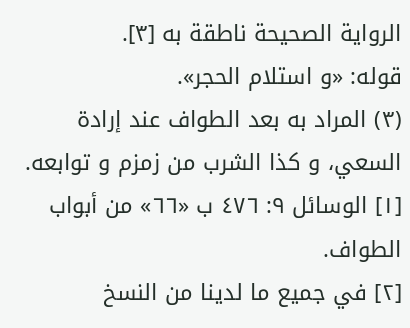الرواية الصحيحة ناطقة به [٣].
قوله: «و استلام الحجر».
(٣) المراد به بعد الطواف عند إرادة السعي، و كذا الشرب من زمزم و توابعه.
[١] الوسائل ٩: ٤٧٦ ب «٦٦» من أبواب الطواف.
[٢] في جميع ما لدينا من النسخ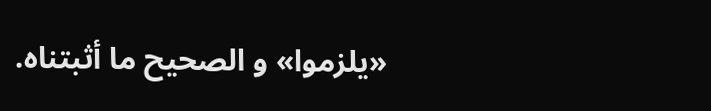«يلزموا» و الصحيح ما أثبتناه.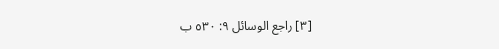[٣] راجع الوسائل ٩: ٥٣٠ ب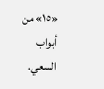«١٥» من أبواب السعي.